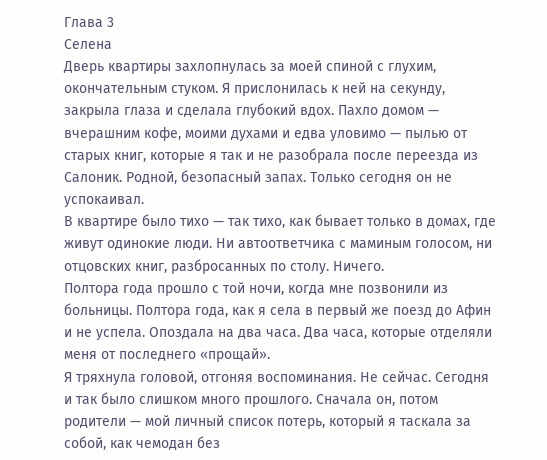Глава 3
Селена
Дверь квартиры захлопнулась за моей спиной с глухим, окончательным стуком. Я прислонилась к ней на секунду, закрыла глаза и сделала глубокий вдох. Пахло домом — вчерашним кофе, моими духами и едва уловимо — пылью от старых книг, которые я так и не разобрала после переезда из Салоник. Родной, безопасный запах. Только сегодня он не успокаивал.
В квартире было тихо — так тихо, как бывает только в домах, где живут одинокие люди. Ни автоответчика с маминым голосом, ни отцовских книг, разбросанных по столу. Ничего.
Полтора года прошло с той ночи, когда мне позвонили из больницы. Полтора года, как я села в первый же поезд до Афин и не успела. Опоздала на два часа. Два часа, которые отделяли меня от последнего «прощай».
Я тряхнула головой, отгоняя воспоминания. Не сейчас. Сегодня и так было слишком много прошлого. Сначала он, потом родители — мой личный список потерь, который я таскала за собой, как чемодан без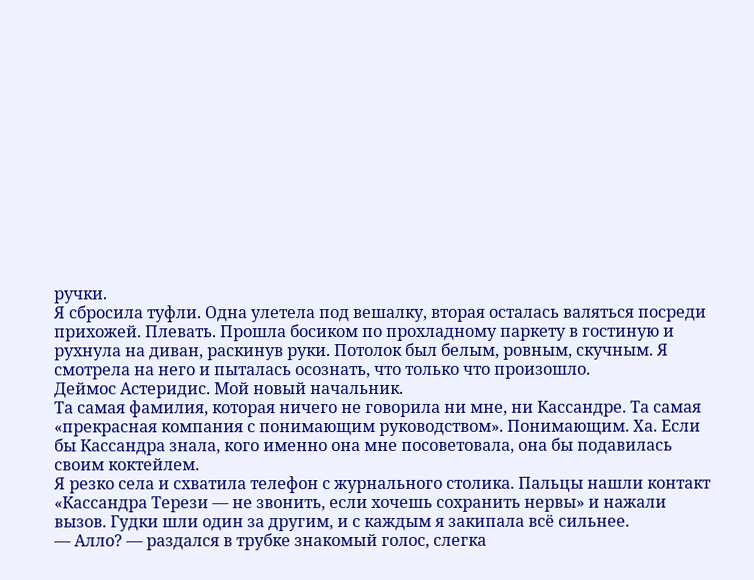ручки.
Я сбросила туфли. Одна улетела под вешалку, вторая осталась валяться посреди прихожей. Плевать. Прошла босиком по прохладному паркету в гостиную и рухнула на диван, раскинув руки. Потолок был белым, ровным, скучным. Я смотрела на него и пыталась осознать, что только что произошло.
Деймос Астеридис. Мой новый начальник.
Та самая фамилия, которая ничего не говорила ни мне, ни Кассандре. Та самая «прекрасная компания с понимающим руководством». Понимающим. Ха. Если бы Кассандра знала, кого именно она мне посоветовала, она бы подавилась своим коктейлем.
Я резко села и схватила телефон с журнального столика. Пальцы нашли контакт «Кассандра Терези — не звонить, если хочешь сохранить нервы» и нажали вызов. Гудки шли один за другим, и с каждым я закипала всё сильнее.
— Алло? — раздался в трубке знакомый голос, слегка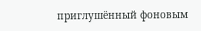приглушённый фоновым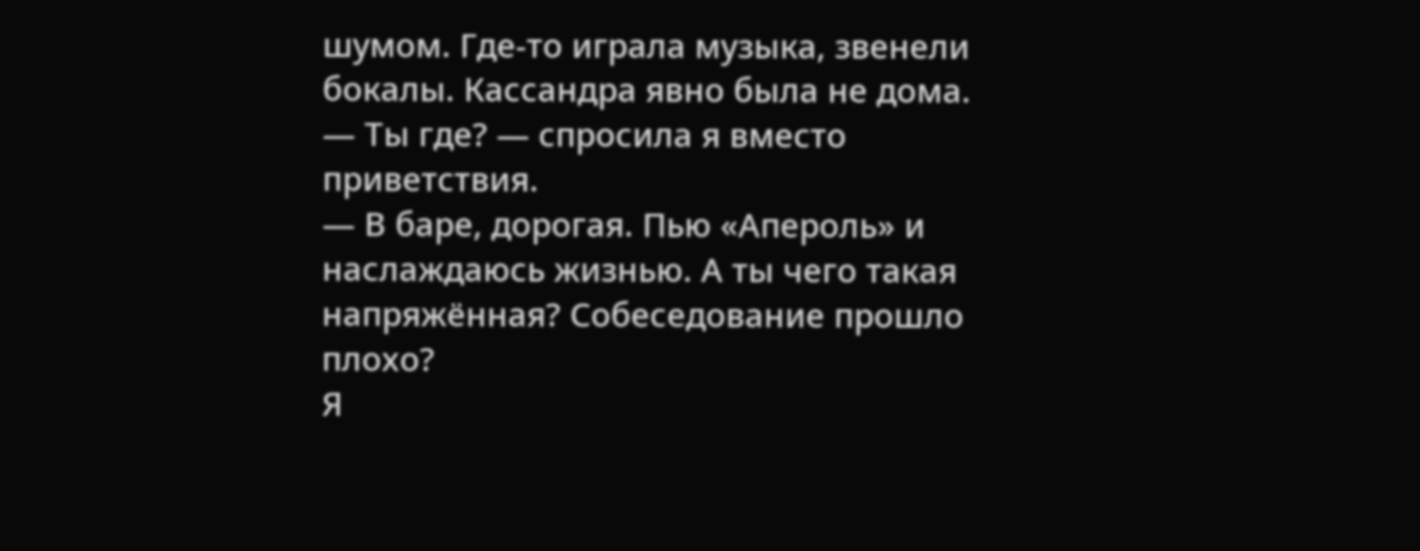шумом. Где-то играла музыка, звенели бокалы. Кассандра явно была не дома.
— Ты где? — спросила я вместо приветствия.
— В баре, дорогая. Пью «Апероль» и наслаждаюсь жизнью. А ты чего такая напряжённая? Собеседование прошло плохо?
Я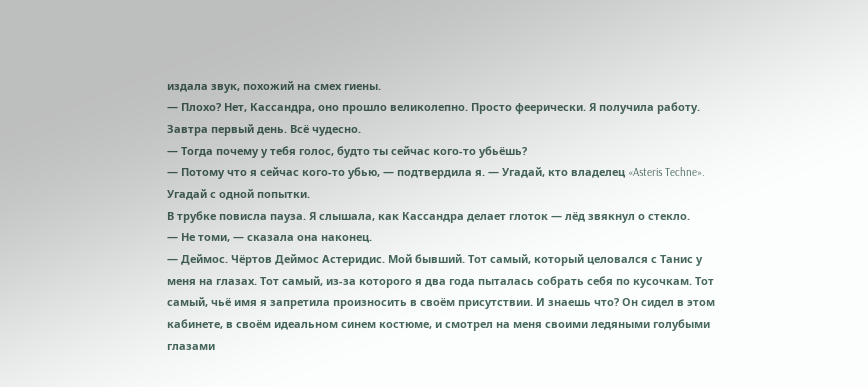издала звук, похожий на смех гиены.
— Плохо? Нет, Кассандра, оно прошло великолепно. Просто феерически. Я получила работу. Завтра первый день. Всё чудесно.
— Тогда почему у тебя голос, будто ты сейчас кого-то убьёшь?
— Потому что я сейчас кого-то убью, — подтвердила я. — Угадай, кто владелец «Asteris Techne». Угадай с одной попытки.
В трубке повисла пауза. Я слышала, как Кассандра делает глоток — лёд звякнул о стекло.
— Не томи, — сказала она наконец.
— Деймос. Чёртов Деймос Астеридис. Мой бывший. Тот самый, который целовался с Танис у меня на глазах. Тот самый, из-за которого я два года пыталась собрать себя по кусочкам. Тот самый, чьё имя я запретила произносить в своём присутствии. И знаешь что? Он сидел в этом кабинете, в своём идеальном синем костюме, и смотрел на меня своими ледяными голубыми глазами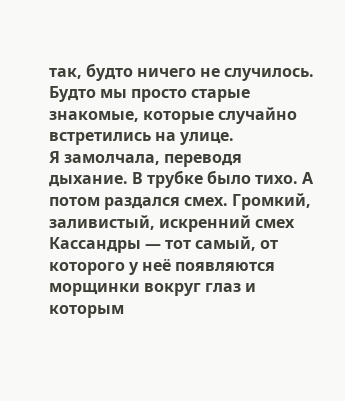так, будто ничего не случилось. Будто мы просто старые знакомые, которые случайно встретились на улице.
Я замолчала, переводя дыхание. В трубке было тихо. А потом раздался смех. Громкий, заливистый, искренний смех Кассандры — тот самый, от которого у неё появляются морщинки вокруг глаз и которым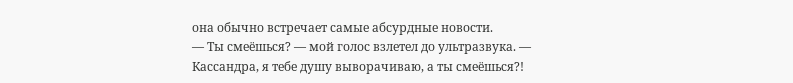она обычно встречает самые абсурдные новости.
— Ты смеёшься? — мой голос взлетел до ультразвука. — Кассандра, я тебе душу выворачиваю, а ты смеёшься?!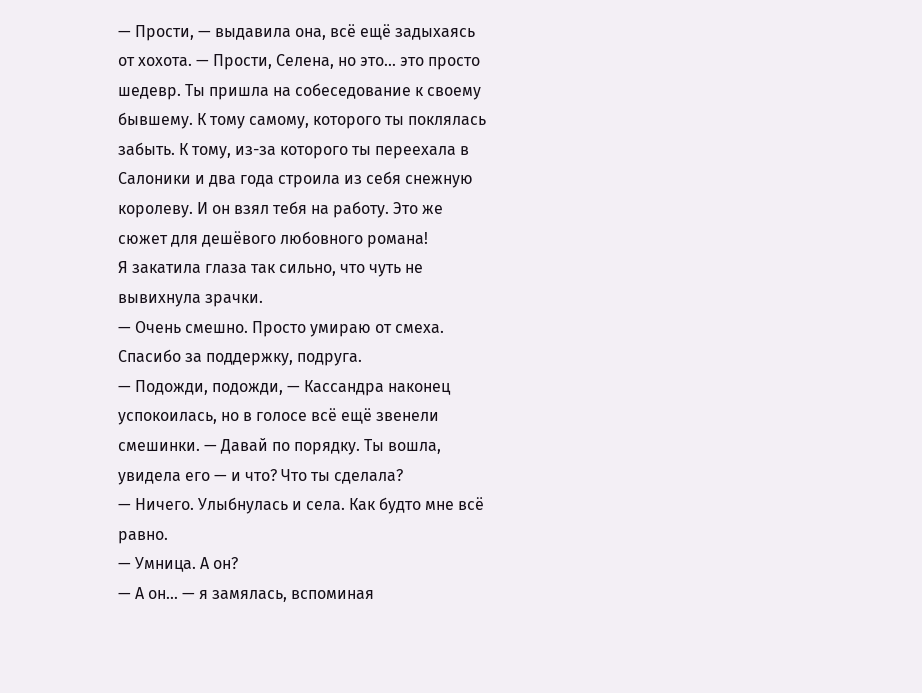— Прости, — выдавила она, всё ещё задыхаясь от хохота. — Прости, Селена, но это... это просто шедевр. Ты пришла на собеседование к своему бывшему. К тому самому, которого ты поклялась забыть. К тому, из-за которого ты переехала в Салоники и два года строила из себя снежную королеву. И он взял тебя на работу. Это же сюжет для дешёвого любовного романа!
Я закатила глаза так сильно, что чуть не вывихнула зрачки.
— Очень смешно. Просто умираю от смеха. Спасибо за поддержку, подруга.
— Подожди, подожди, — Кассандра наконец успокоилась, но в голосе всё ещё звенели смешинки. — Давай по порядку. Ты вошла, увидела его — и что? Что ты сделала?
— Ничего. Улыбнулась и села. Как будто мне всё равно.
— Умница. А он?
— А он... — я замялась, вспоминая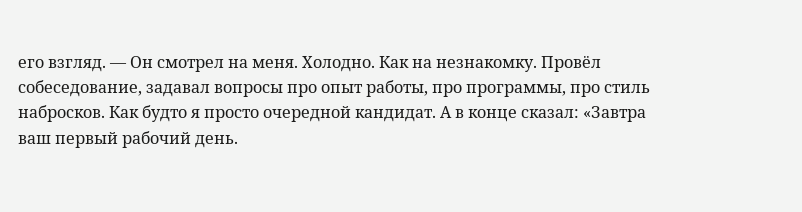его взгляд. — Он смотрел на меня. Холодно. Как на незнакомку. Провёл собеседование, задавал вопросы про опыт работы, про программы, про стиль набросков. Как будто я просто очередной кандидат. А в конце сказал: «Завтра ваш первый рабочий день.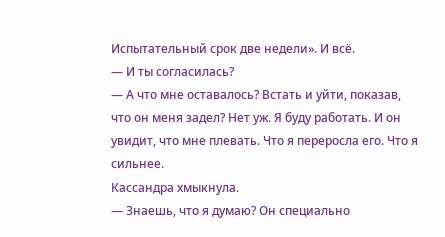Испытательный срок две недели». И всё.
— И ты согласилась?
— А что мне оставалось? Встать и уйти, показав, что он меня задел? Нет уж. Я буду работать. И он увидит, что мне плевать. Что я переросла его. Что я сильнее.
Кассандра хмыкнула.
— Знаешь, что я думаю? Он специально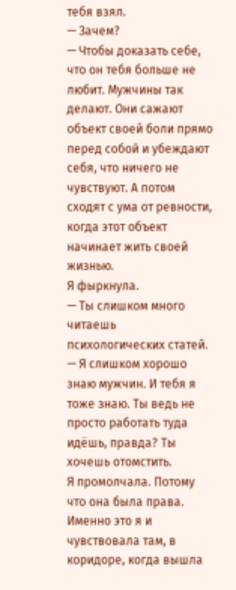тебя взял.
— Зачем?
— Чтобы доказать себе, что он тебя больше не любит. Мужчины так делают. Они сажают объект своей боли прямо перед собой и убеждают себя, что ничего не чувствуют. А потом сходят с ума от ревности, когда этот объект начинает жить своей жизнью.
Я фыркнула.
— Ты слишком много читаешь психологических статей.
— Я слишком хорошо знаю мужчин. И тебя я тоже знаю. Ты ведь не просто работать туда идёшь, правда? Ты хочешь отомстить.
Я промолчала. Потому что она была права. Именно это я и чувствовала там, в коридоре, когда вышла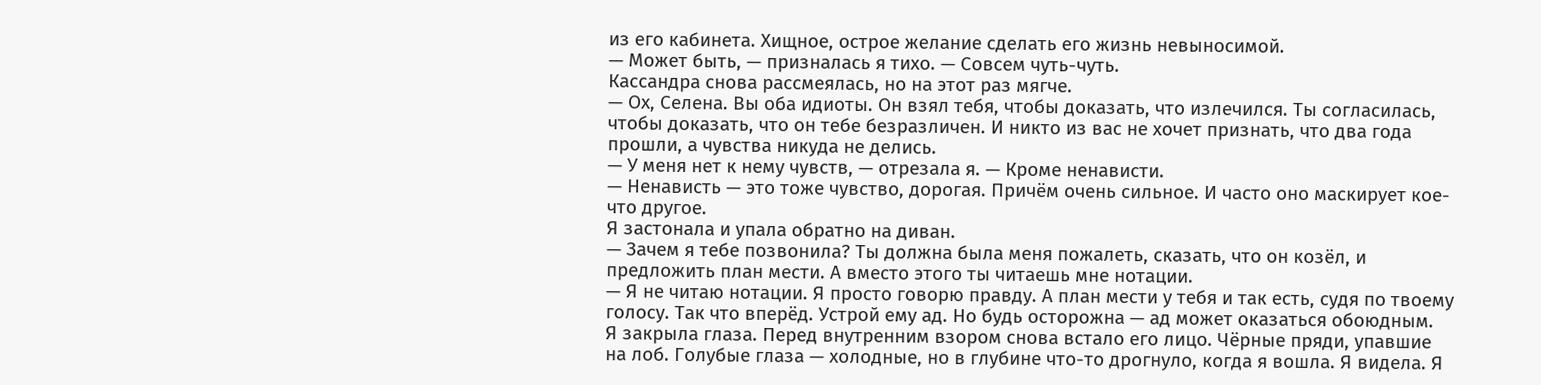из его кабинета. Хищное, острое желание сделать его жизнь невыносимой.
— Может быть, — призналась я тихо. — Совсем чуть-чуть.
Кассандра снова рассмеялась, но на этот раз мягче.
— Ох, Селена. Вы оба идиоты. Он взял тебя, чтобы доказать, что излечился. Ты согласилась, чтобы доказать, что он тебе безразличен. И никто из вас не хочет признать, что два года прошли, а чувства никуда не делись.
— У меня нет к нему чувств, — отрезала я. — Кроме ненависти.
— Ненависть — это тоже чувство, дорогая. Причём очень сильное. И часто оно маскирует кое-что другое.
Я застонала и упала обратно на диван.
— Зачем я тебе позвонила? Ты должна была меня пожалеть, сказать, что он козёл, и предложить план мести. А вместо этого ты читаешь мне нотации.
— Я не читаю нотации. Я просто говорю правду. А план мести у тебя и так есть, судя по твоему голосу. Так что вперёд. Устрой ему ад. Но будь осторожна — ад может оказаться обоюдным.
Я закрыла глаза. Перед внутренним взором снова встало его лицо. Чёрные пряди, упавшие на лоб. Голубые глаза — холодные, но в глубине что-то дрогнуло, когда я вошла. Я видела. Я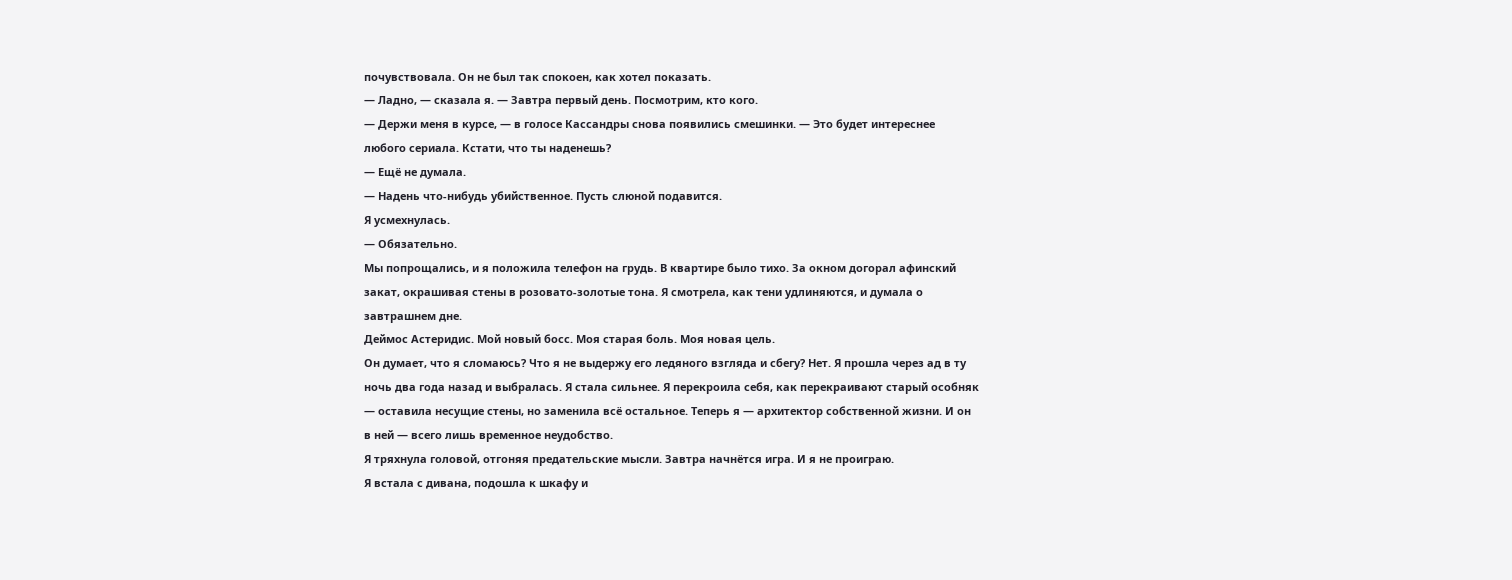почувствовала. Он не был так спокоен, как хотел показать.
— Ладно, — сказала я. — Завтра первый день. Посмотрим, кто кого.
— Держи меня в курсе, — в голосе Кассандры снова появились смешинки. — Это будет интереснее любого сериала. Кстати, что ты наденешь?
— Ещё не думала.
— Надень что-нибудь убийственное. Пусть слюной подавится.
Я усмехнулась.
— Обязательно.
Мы попрощались, и я положила телефон на грудь. В квартире было тихо. За окном догорал афинский закат, окрашивая стены в розовато-золотые тона. Я смотрела, как тени удлиняются, и думала о завтрашнем дне.
Деймос Астеридис. Мой новый босс. Моя старая боль. Моя новая цель.
Он думает, что я сломаюсь? Что я не выдержу его ледяного взгляда и сбегу? Нет. Я прошла через ад в ту ночь два года назад и выбралась. Я стала сильнее. Я перекроила себя, как перекраивают старый особняк — оставила несущие стены, но заменила всё остальное. Теперь я — архитектор собственной жизни. И он в ней — всего лишь временное неудобство.
Я тряхнула головой, отгоняя предательские мысли. Завтра начнётся игра. И я не проиграю.
Я встала с дивана, подошла к шкафу и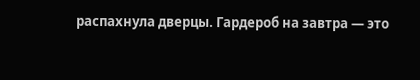распахнула дверцы. Гардероб на завтра — это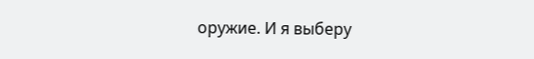оружие. И я выберу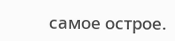самое острое.